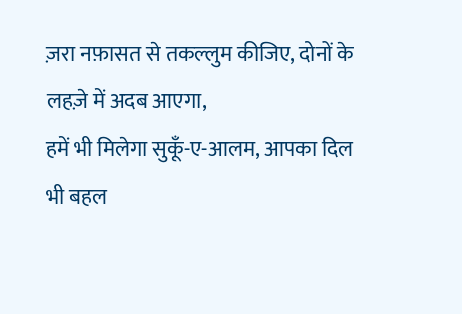ज़रा नफ़ासत से तकल्लुम कीजिए, दोनों के लहज़े में अदब आएगा,
हमें भी मिलेगा सुकूँ-ए-आलम, आपका दिल भी बहल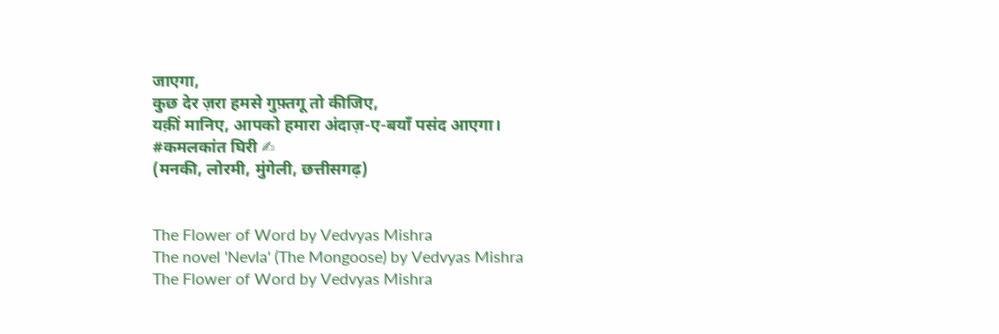जाएगा,
कुछ देर ज़रा हमसे गुफ़्तगू तो कीजिए,
यक़ीं मानिए, आपको हमारा अंदाज़-ए-बयाँ पसंद आएगा।
#कमलकांत घिरी ✍
(मनकी, लोरमी, मुंगेली, छत्तीसगढ़)


The Flower of Word by Vedvyas Mishra
The novel 'Nevla' (The Mongoose) by Vedvyas Mishra
The Flower of Word by Vedvyas Mishra